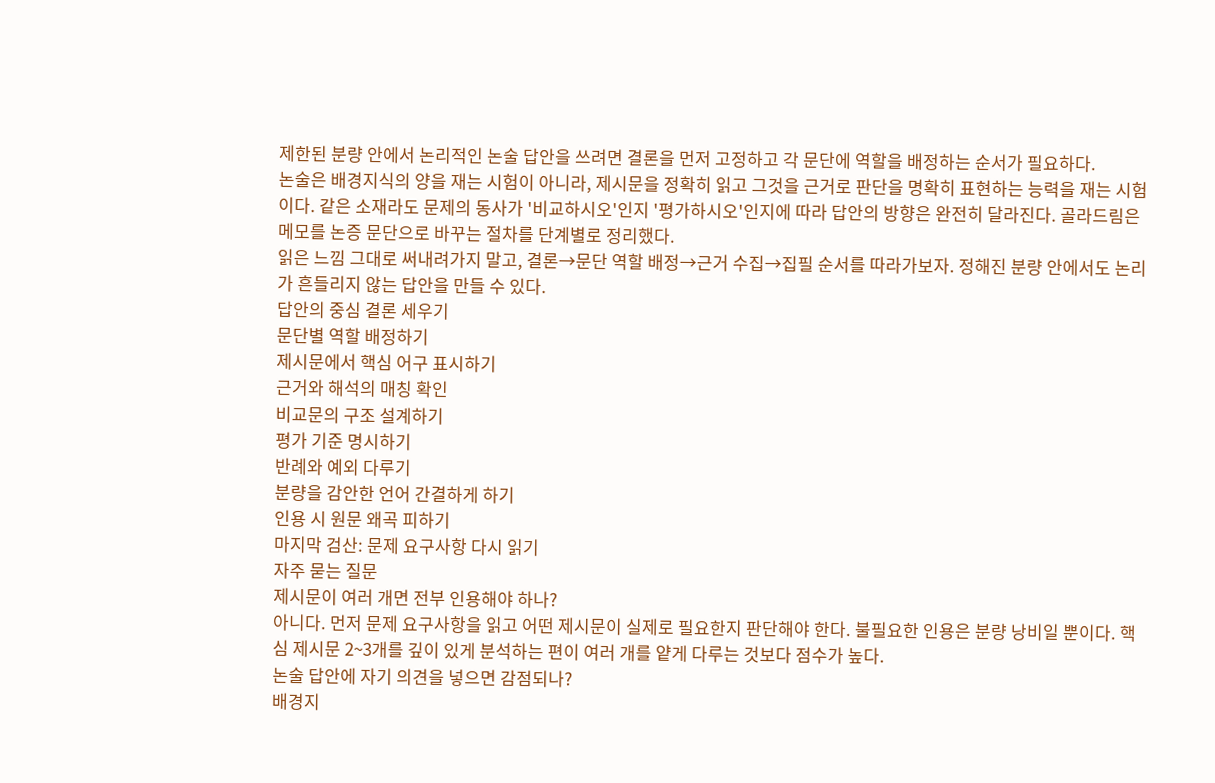제한된 분량 안에서 논리적인 논술 답안을 쓰려면 결론을 먼저 고정하고 각 문단에 역할을 배정하는 순서가 필요하다.
논술은 배경지식의 양을 재는 시험이 아니라, 제시문을 정확히 읽고 그것을 근거로 판단을 명확히 표현하는 능력을 재는 시험이다. 같은 소재라도 문제의 동사가 '비교하시오'인지 '평가하시오'인지에 따라 답안의 방향은 완전히 달라진다. 골라드림은 메모를 논증 문단으로 바꾸는 절차를 단계별로 정리했다.
읽은 느낌 그대로 써내려가지 말고, 결론→문단 역할 배정→근거 수집→집필 순서를 따라가보자. 정해진 분량 안에서도 논리가 흔들리지 않는 답안을 만들 수 있다.
답안의 중심 결론 세우기
문단별 역할 배정하기
제시문에서 핵심 어구 표시하기
근거와 해석의 매칭 확인
비교문의 구조 설계하기
평가 기준 명시하기
반례와 예외 다루기
분량을 감안한 언어 간결하게 하기
인용 시 원문 왜곡 피하기
마지막 검산: 문제 요구사항 다시 읽기
자주 묻는 질문
제시문이 여러 개면 전부 인용해야 하나?
아니다. 먼저 문제 요구사항을 읽고 어떤 제시문이 실제로 필요한지 판단해야 한다. 불필요한 인용은 분량 낭비일 뿐이다. 핵심 제시문 2~3개를 깊이 있게 분석하는 편이 여러 개를 얕게 다루는 것보다 점수가 높다.
논술 답안에 자기 의견을 넣으면 감점되나?
배경지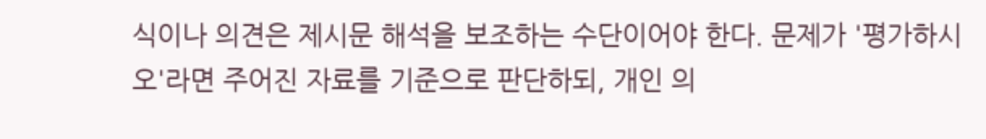식이나 의견은 제시문 해석을 보조하는 수단이어야 한다. 문제가 '평가하시오'라면 주어진 자료를 기준으로 판단하되, 개인 의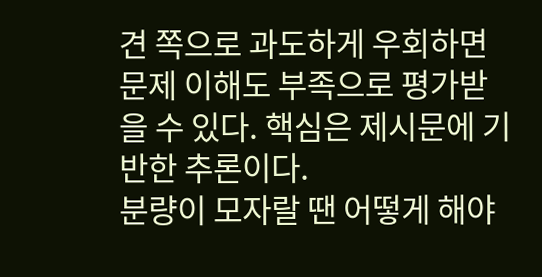견 쪽으로 과도하게 우회하면 문제 이해도 부족으로 평가받을 수 있다. 핵심은 제시문에 기반한 추론이다.
분량이 모자랄 땐 어떻게 해야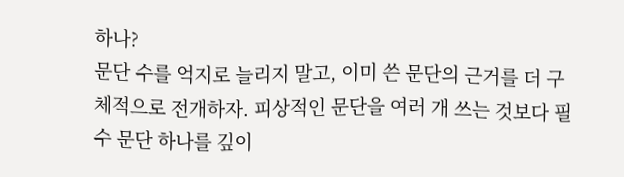하나?
문단 수를 억지로 늘리지 말고, 이미 쓴 문단의 근거를 더 구체적으로 전개하자. 피상적인 문단을 여러 개 쓰는 것보다 필수 문단 하나를 깊이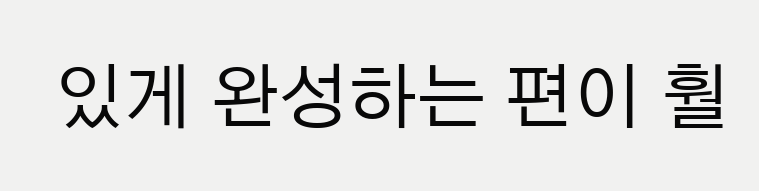있게 완성하는 편이 훨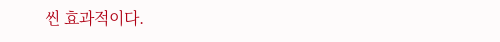씬 효과적이다.